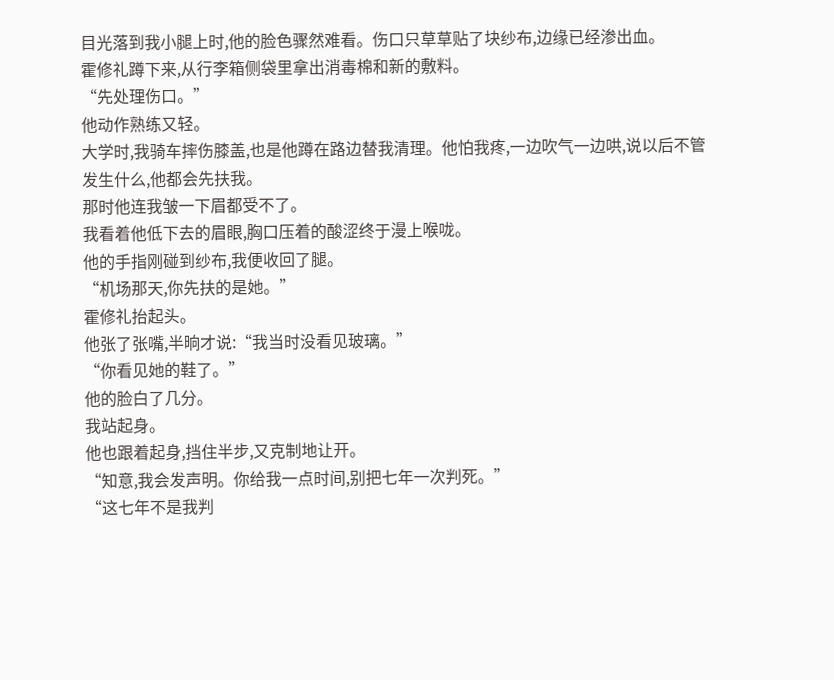目光落到我小腿上时,他的脸色骤然难看。伤口只草草贴了块纱布,边缘已经渗出血。
霍修礼蹲下来,从行李箱侧袋里拿出消毒棉和新的敷料。
“先处理伤口。”
他动作熟练又轻。
大学时,我骑车摔伤膝盖,也是他蹲在路边替我清理。他怕我疼,一边吹气一边哄,说以后不管发生什么,他都会先扶我。
那时他连我皱一下眉都受不了。
我看着他低下去的眉眼,胸口压着的酸涩终于漫上喉咙。
他的手指刚碰到纱布,我便收回了腿。
“机场那天,你先扶的是她。”
霍修礼抬起头。
他张了张嘴,半晌才说:“我当时没看见玻璃。”
“你看见她的鞋了。”
他的脸白了几分。
我站起身。
他也跟着起身,挡住半步,又克制地让开。
“知意,我会发声明。你给我一点时间,别把七年一次判死。”
“这七年不是我判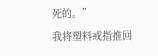死的。”
我将塑料戒指推回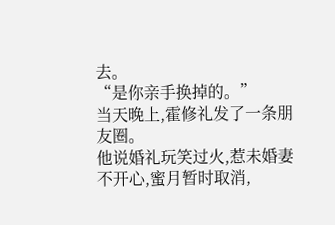去。
“是你亲手换掉的。”
当天晚上,霍修礼发了一条朋友圈。
他说婚礼玩笑过火,惹未婚妻不开心,蜜月暂时取消,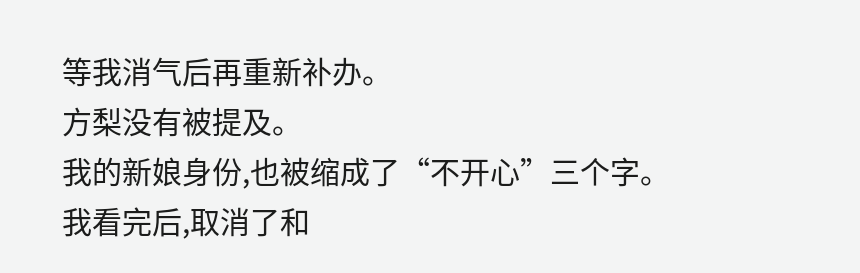等我消气后再重新补办。
方梨没有被提及。
我的新娘身份,也被缩成了“不开心”三个字。
我看完后,取消了和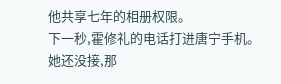他共享七年的相册权限。
下一秒,霍修礼的电话打进唐宁手机。
她还没接,那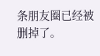条朋友圈已经被删掉了。